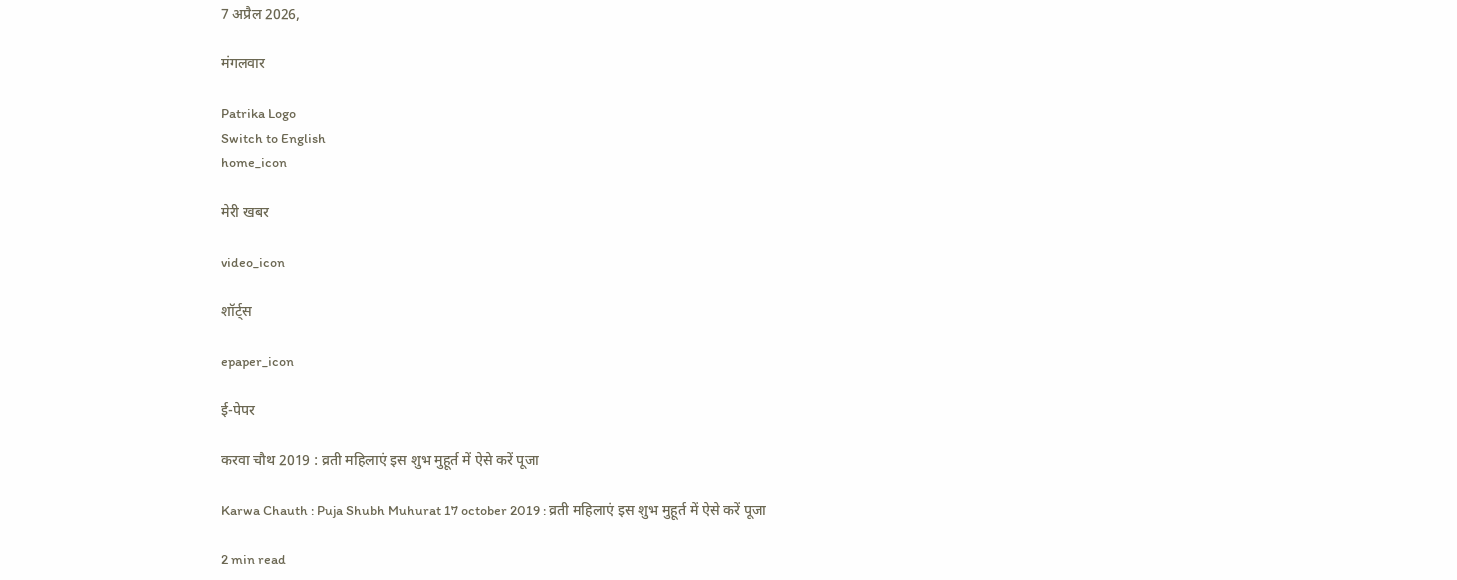7 अप्रैल 2026,

मंगलवार

Patrika Logo
Switch to English
home_icon

मेरी खबर

video_icon

शॉर्ट्स

epaper_icon

ई-पेपर

करवा चौथ 2019 : व्रती महिलाएं इस शुभ मुहूर्त में ऐसे करें पूजा

Karwa Chauth : Puja Shubh Muhurat 17 october 2019 : व्रती महिलाएं इस शुभ मुहूर्त में ऐसे करें पूजा

2 min read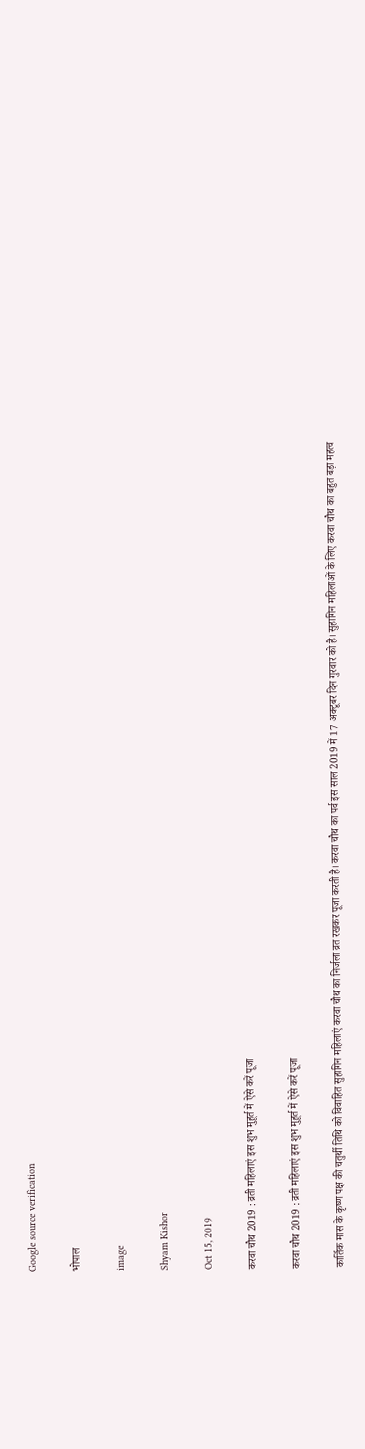Google source verification

भोपाल

image

Shyam Kishor

Oct 15, 2019

करवा चौथ 2019 : व्रती महिलाएं इस शुभ मुहूर्त में ऐसे करें पूजा

करवा चौथ 2019 : व्रती महिलाएं इस शुभ मुहूर्त में ऐसे करें पूजा

कार्तिक मास के कृष्ण पक्ष की चतुर्थी तिथि को विवाहित सुहागिन महिलाएं करवा चौथ का निर्जला व्रत रखकर पूजा करती है। करवा चौथ का पर्व इस साल 2019 में 17 अक्टूबर दिन गुरवार को है। सुहागिन महिलाओं के लिए करवा चौथ का बहुत बड़ा महत्व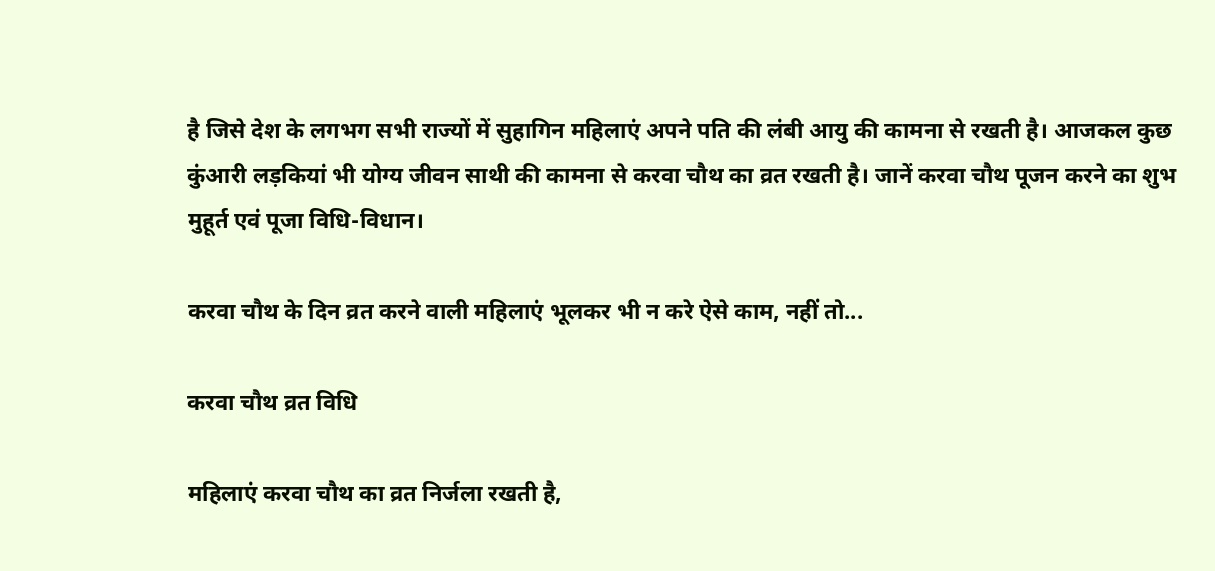है जिसे देश के लगभग सभी राज्यों में सुहागिन महिलाएं अपने पति की लंबी आयु की कामना से रखती है। आजकल कुछ कुंआरी लड़कियां भी योग्य जीवन साथी की कामना से करवा चौथ का व्रत रखती है। जानें करवा चौथ पूजन करने का शुभ मुहूर्त एवं पूजा विधि-विधान।

करवा चौथ के दिन व्रत करने वाली महिलाएं भूलकर भी न करे ऐसे काम, नहीं तो...

करवा चौथ व्रत विधि

महिलाएं करवा चौथ का व्रत निर्जला रखती है,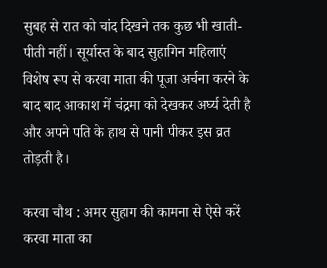सुबह से रात को चांद दिखने तक कुछ भी खाती-पीती नहीं। सूर्यास्त के बाद सुहागिन महिलाएं विशेष रूप से करवा माता की पूजा अर्चना करने के बाद बाद आकाश में चंद्रमा को देखकर अर्घ्य देती है और अपने पति के हाथ से पानी पीकर इस व्रत तोड़ती है।

करवा चौथ : अमर सुहाग की कामना से ऐसे करें करवा माता का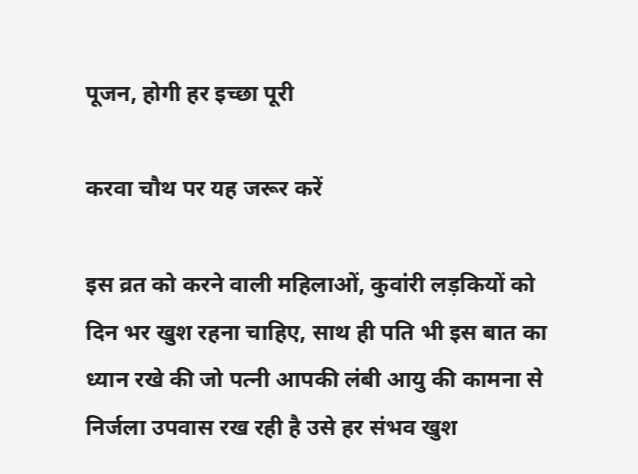पूजन, होगी हर इच्छा पूरी

करवा चौथ पर यह जरूर करें

इस व्रत को करने वाली महिलाओं, कुवांरी लड़कियों को दिन भर खुश रहना चाहिए, साथ ही पति भी इस बात का ध्यान रखे की जो पत्नी आपकी लंबी आयु की कामना से निर्जला उपवास रख रही है उसे हर संभव खुश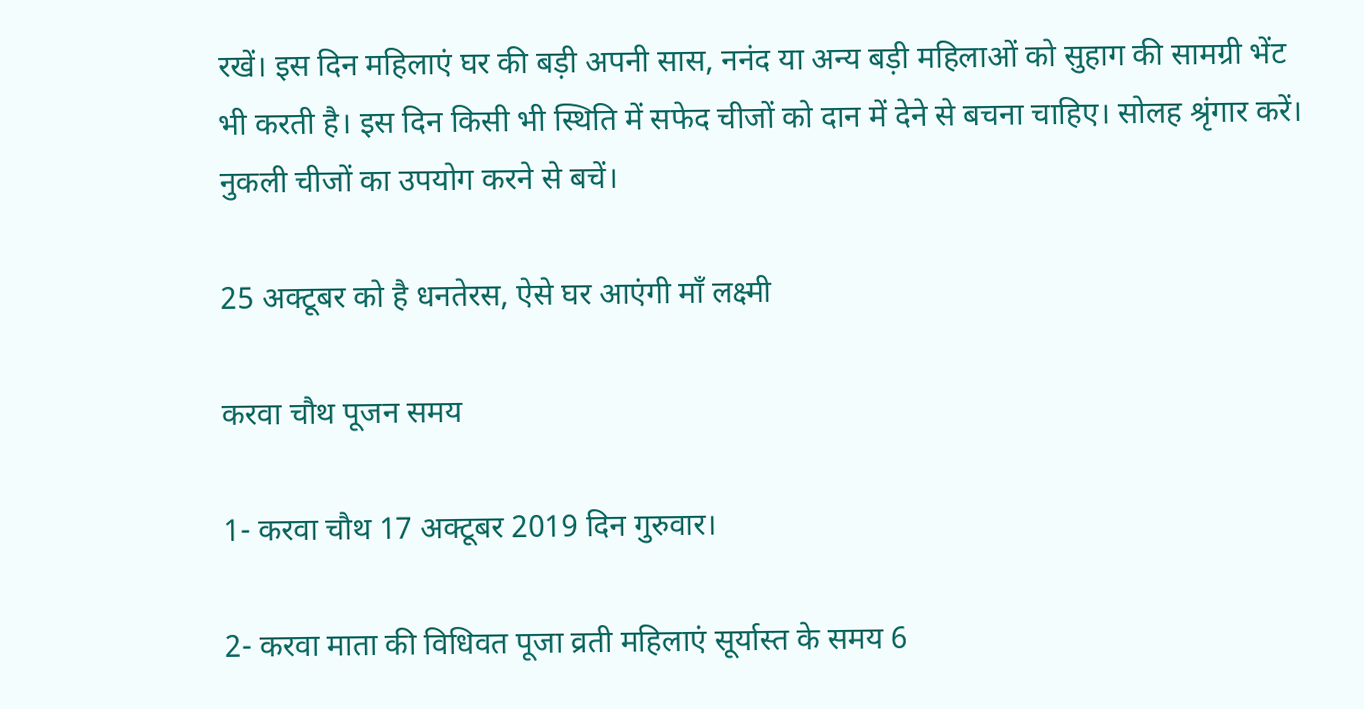रखें। इस दिन महिलाएं घर की बड़ी अपनी सास, ननंद या अन्य बड़ी महिलाओं को सुहाग की सामग्री भेंट भी करती है। इस दिन किसी भी स्थिति में सफेद चीजों को दान में देने से बचना चाहिए। सोलह श्रृंगार करें। नुकली चीजों का उपयोग करने से बचें।

25 अक्टूबर को है धनतेरस, ऐसे घर आएंगी माँ लक्ष्मी

करवा चौथ पूजन समय

1- करवा चौथ 17 अक्टूबर 2019 दिन गुरुवार।

2- करवा माता की विधिवत पूजा व्रती महिलाएं सूर्यास्त के समय 6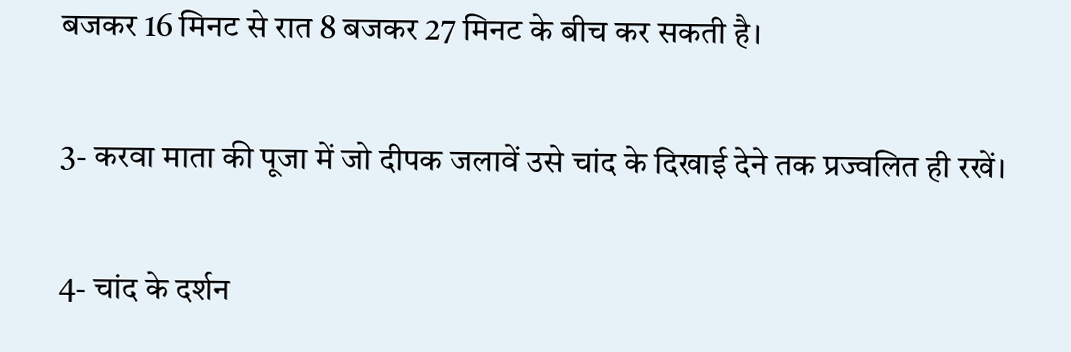बजकर 16 मिनट से रात 8 बजकर 27 मिनट के बीच कर सकती है।

3- करवा माता की पूजा में जो दीपक जलावें उसे चांद के दिखाई देने तक प्रज्वलित ही रखें।

4- चांद के दर्शन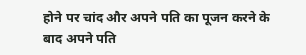होने पर चांद और अपने पति का पूजन करने के बाद अपने पति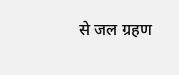से जल ग्रहण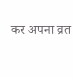कर अपना व्रत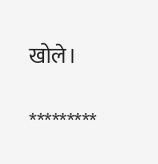खोले।

*********